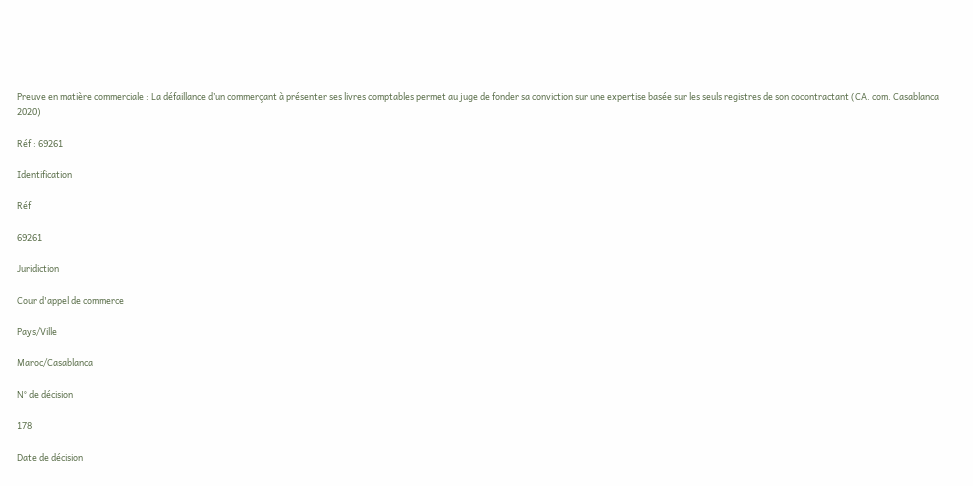Preuve en matière commerciale : La défaillance d’un commerçant à présenter ses livres comptables permet au juge de fonder sa conviction sur une expertise basée sur les seuls registres de son cocontractant (CA. com. Casablanca 2020)

Réf : 69261

Identification

Réf

69261

Juridiction

Cour d'appel de commerce

Pays/Ville

Maroc/Casablanca

N° de décision

178

Date de décision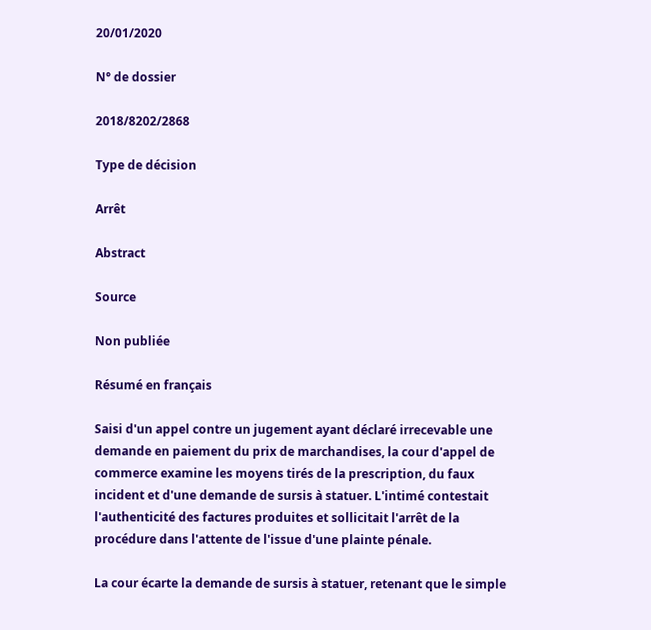20/01/2020

N° de dossier

2018/8202/2868

Type de décision

Arrêt

Abstract

Source

Non publiée

Résumé en français

Saisi d'un appel contre un jugement ayant déclaré irrecevable une demande en paiement du prix de marchandises, la cour d'appel de commerce examine les moyens tirés de la prescription, du faux incident et d'une demande de sursis à statuer. L'intimé contestait l'authenticité des factures produites et sollicitait l'arrêt de la procédure dans l'attente de l'issue d'une plainte pénale.

La cour écarte la demande de sursis à statuer, retenant que le simple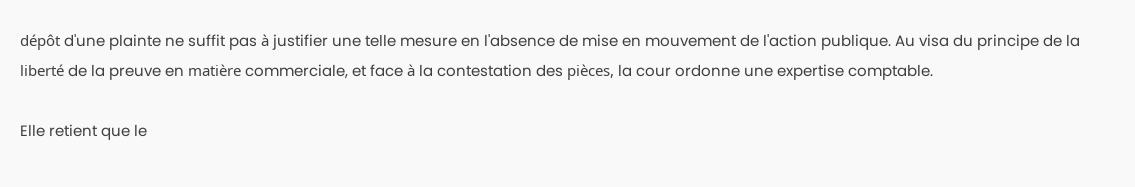dépôt d'une plainte ne suffit pas à justifier une telle mesure en l'absence de mise en mouvement de l'action publique. Au visa du principe de la liberté de la preuve en matière commerciale, et face à la contestation des pièces, la cour ordonne une expertise comptable.

Elle retient que le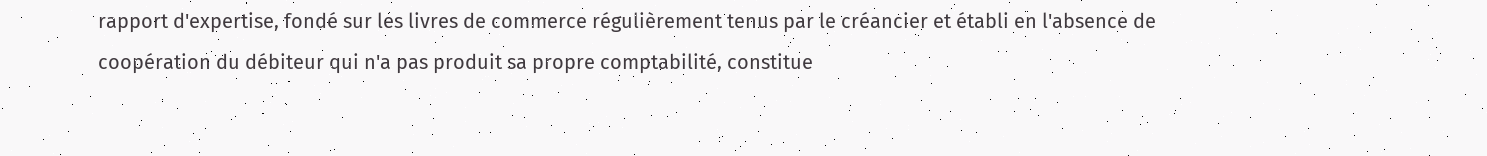rapport d'expertise, fondé sur les livres de commerce régulièrement tenus par le créancier et établi en l'absence de coopération du débiteur qui n'a pas produit sa propre comptabilité, constitue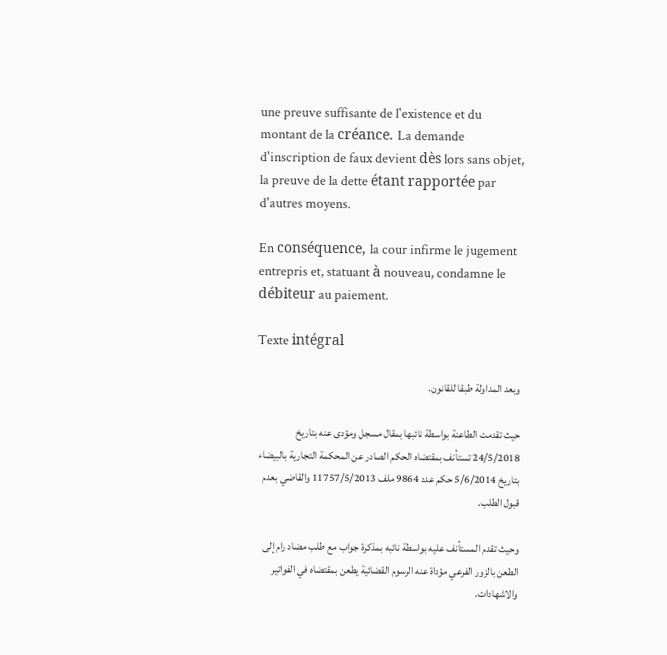une preuve suffisante de l'existence et du montant de la créance. La demande d'inscription de faux devient dès lors sans objet, la preuve de la dette étant rapportée par d'autres moyens.

En conséquence, la cour infirme le jugement entrepris et, statuant à nouveau, condamne le débiteur au paiement.

Texte intégral

وبعد المداولة طبقا للقانون.

حيث تقدمت الطاعنة بواسطة نائبها بمقال مسجل ومؤدى عنه بتاريخ 24/5/2018 تستأنف بمقتضاه الحكم الصادر عن المحكمة التجارية بالبيضاء بتاريخ 5/6/2014 حكم عدد 9864 ملف 11757/5/2013 والقاضي بعدم قبول الطلب.

وحيث تقدم المستأنف عليه بواسطة نائبه بمذكرة جواب مع طلب مضاد رام إلى الطعن بالزور الفرعي مؤداة عنه الرسوم القضائية يطعن بمقتضاه في الفواتير والاشهادات.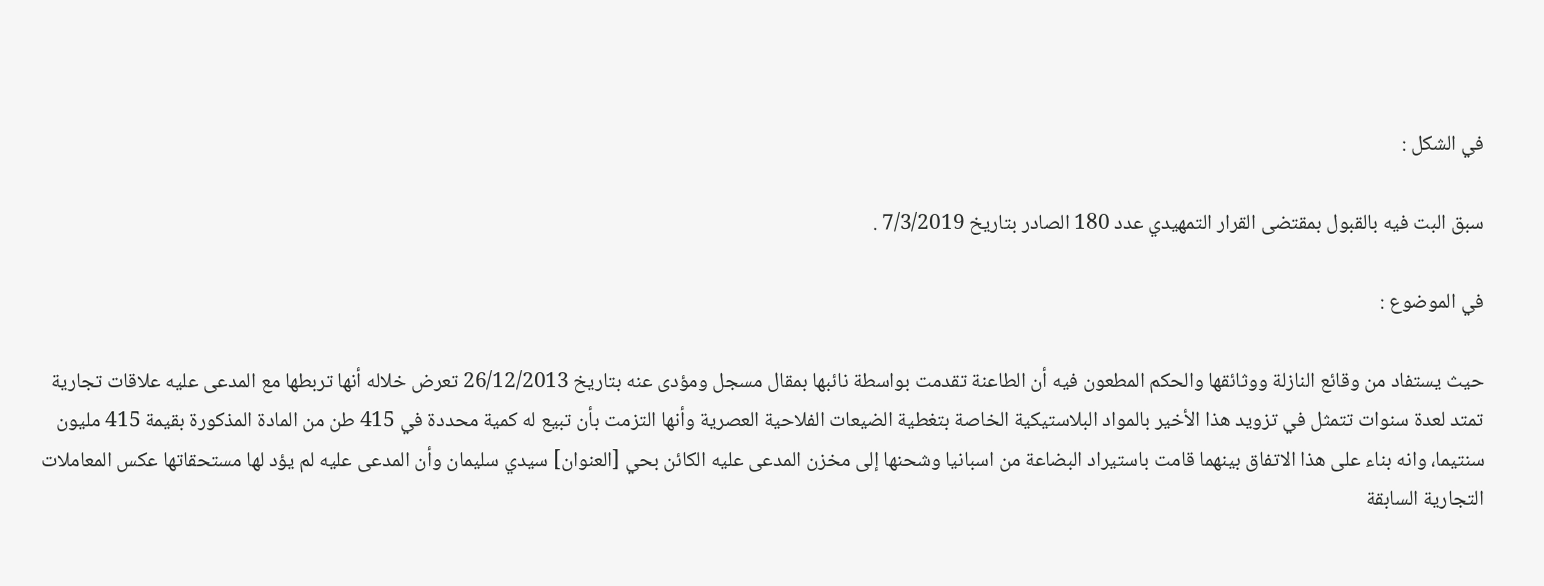في الشكل :

سبق البت فيه بالقبول بمقتضى القرار التمهيدي عدد 180 الصادر بتاريخ 7/3/2019 .

في الموضوع :

حيث يستفاد من وقائع النازلة ووثائقها والحكم المطعون فيه أن الطاعنة تقدمت بواسطة نائبها بمقال مسجل ومؤدى عنه بتاريخ 26/12/2013 تعرض خلاله أنها تربطها مع المدعى عليه علاقات تجارية تمتد لعدة سنوات تتمثل في تزويد هذا الأخير بالمواد البلاستيكية الخاصة بتغطية الضيعات الفلاحية العصرية وأنها التزمت بأن تبيع له كمية محددة في 415 طن من المادة المذكورة بقيمة 415 مليون سنتيما، وانه بناء على هذا الاتفاق بينهما قامت باستيراد البضاعة من اسبانيا وشحنها إلى مخزن المدعى عليه الكائن بحي [العنوان] سيدي سليمان وأن المدعى عليه لم يؤد لها مستحقاتها عكس المعاملات التجارية السابقة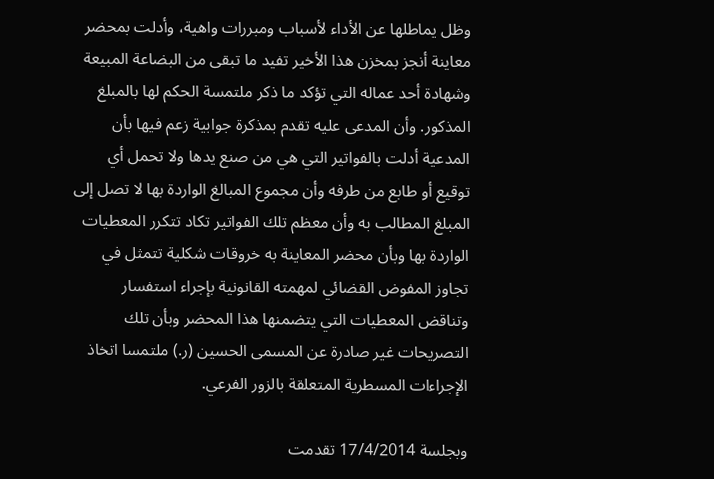وظل يماطلها عن الأداء لأسباب ومبررات واهية، وأدلت بمحضر معاينة أنجز بمخزن هذا الأخير تفيد ما تبقى من البضاعة المبيعة وشهادة أحد عماله التي تؤكد ما ذكر ملتمسة الحكم لها بالمبلغ المذكور. وأن المدعى عليه تقدم بمذكرة جوابية زعم فيها بأن المدعية أدلت بالفواتير التي هي من صنع يدها ولا تحمل أي توقيع أو طابع من طرفه وأن مجموع المبالغ الواردة بها لا تصل إلى المبلغ المطالب به وأن معظم تلك الفواتير تكاد تتكرر المعطيات الواردة بها وبأن محضر المعاينة به خروقات شكلية تتمثل في تجاوز المفوض القضائي لمهمته القانونية بإجراء استفسار وتناقض المعطيات التي يتضمنها هذا المحضر وبأن تلك التصريحات غير صادرة عن المسمى الحسين (ر.) ملتمسا اتخاذ الإجراءات المسطرية المتعلقة بالزور الفرعي.

وبجلسة 17/4/2014 تقدمت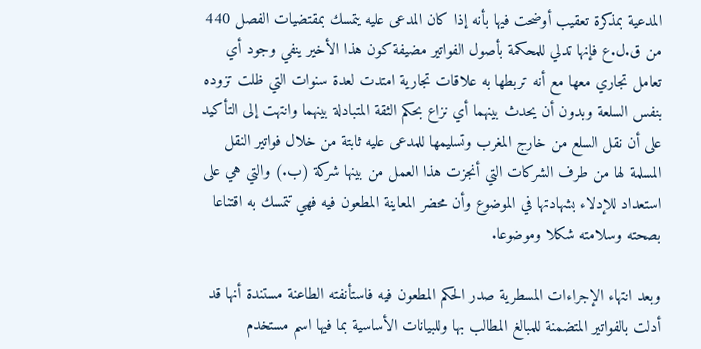المدعية بمذكرة تعقيب أوضحت فيها بأنه إذا كان المدعى عليه يتمسك بمقتضيات الفصل 440 من ق.ل.ع فإنها تدلي للمحكمة بأصول الفواتير مضيفة كون هذا الأخير ينفي وجود أي تعامل تجاري معها مع أنه تربطها به علاقات تجارية امتدت لعدة سنوات التي ظلت تزوده بنفس السلعة وبدون أن يحدث بينهما أي نزاع بحكم الثقة المتبادلة بينهما وانتهت إلى التأكيد على أن نقل السلع من خارج المغرب وتسليمها للمدعى عليه ثابتة من خلال فواتير النقل المسلمة لها من طرف الشركات التي أنجزت هذا العمل من بينها شركة (ب.) والتي هي على استعداد للإدلاء بشهادتها في الموضوع وأن محضر المعاينة المطعون فيه فهي تتمسك به اقتناعا بصحته وسلامته شكلا وموضوعا.

وبعد انتهاء الإجراءات المسطرية صدر الحكم المطعون فيه فاستأنفته الطاعنة مستندة أنها قد أدلت بالفواتير المتضمنة للمبالغ المطالب بها وللبيانات الأساسية بما فيها اسم مستخدم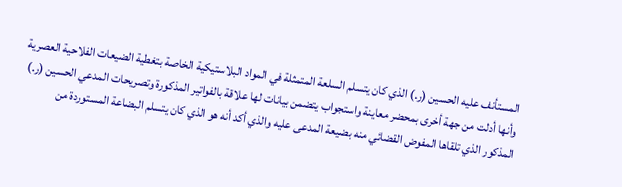المستأنف عليه الحسين (ر.) الذي كان يتسلم السلعة المتمثلة في المواد البلاستيكية الخاصة بتغطية الضيعات الفلاحية العصرية وأنها أدلت من جهة أخرى بمحضر معاينة واستجواب يتضمن بيانات لها علاقة بالفواتير المذكورة وتصريحات المدعي الحسين (ر.) المذكور الذي تلقاها المفوض القضائي منه بضيعة المدعى عليه والذي أكد أنه هو الذي كان يتسلم البضاعة المستوردة من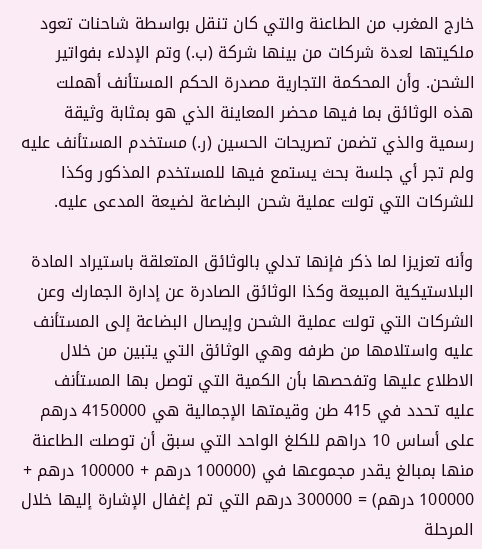خارج المغرب من الطاعنة والتي كان تنقل بواسطة شاحنات تعود ملكيتها لعدة شركات من بينها شركة (ب.) وتم الإدلاء بفواتير الشحن. وأن المحكمة التجارية مصدرة الحكم المستأنف أهملت هذه الوثائق بما فيها محضر المعاينة الذي هو بمثابة وثيقة رسمية والذي تضمن تصريحات الحسين (ر.) مستخدم المستأنف عليه ولم تجر أي جلسة بحث يستمع فيها للمستخدم المذكور وكذا للشركات التي تولت عملية شحن البضاعة لضيعة المدعى عليه.

وأنه تعزيزا لما ذكر فإنها تدلي بالوثائق المتعلقة باستيراد المادة البلاستيكية المبيعة وكذا الوثائق الصادرة عن إدارة الجمارك وعن الشركات التي تولت عملية الشحن وإيصال البضاعة إلى المستأنف عليه واستلامها من طرفه وهي الوثائق التي يتبين من خلال الاطلاع عليها وتفحصها بأن الكمية التي توصل بها المستأنف عليه تحدد في 415 طن وقيمتها الإجمالية هي 4150000 درهم على أساس 10 دراهم للكلغ الواحد التي سبق أن توصلت الطاعنة منها بمبالغ يقدر مجموعها في (100000 درهم + 100000 درهم + 100000 درهم) = 300000 درهم التي تم إغفال الإشارة إليها خلال المرحلة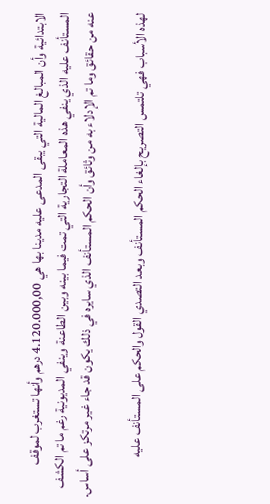الابتدائية وأن المبالغ المالية التي يبقى المدعى عليه مدينا بها هي 4.120.000,00 درهم وأنها تستغرب لموقف المستأنف عليه الذي ينفي هذه المعاملة التجارية التي تمت فيما بينه وبين الطاعنة وينفي المديونية رغم ما تم الكشف عنه من حقائق وما تم الإدلاء به من وثائق وأن الحكم المستأنف الذي سايره في ذلك يكون قد جاء غير مرتكز على أساس.

لهذه الأسباب فهي تلتمس التصريح بإلغاء الحكم المستأنف وبعد التصدي القول والحكم على المستأنف عليه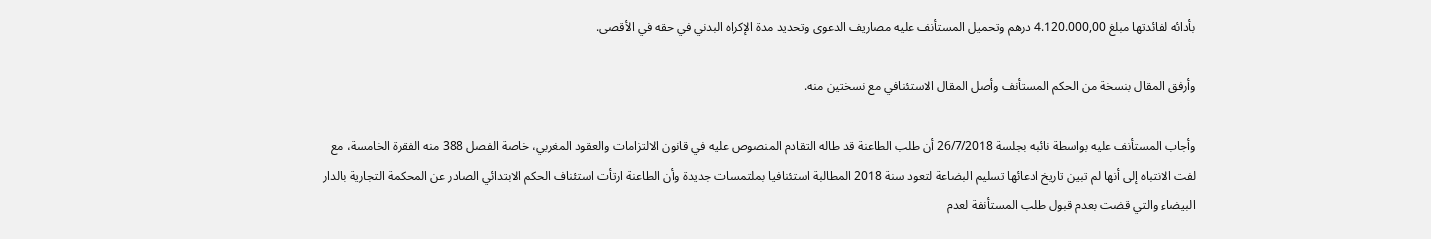بأدائه لفائدتها مبلغ 4.120.000,00 درهم وتحميل المستأنف عليه مصاريف الدعوى وتحديد مدة الإكراه البدني في حقه في الأقصى.

وأرفق المقال بنسخة من الحكم المستأنف وأصل المقال الاستئنافي مع نسختين منه.

وأجاب المستأنف عليه بواسطة نائبه بجلسة 26/7/2018 أن طلب الطاعنة قد طاله التقادم المنصوص عليه في قانون الالتزامات والعقود المغربي، خاصة الفصل 388 منه الفقرة الخامسة، مع لفت الانتباه إلى أنها لم تبين تاريخ ادعائها تسليم البضاعة لتعود سنة 2018 المطالبة استئنافيا بملتمسات جديدة وأن الطاعنة ارتأت استئناف الحكم الابتدائي الصادر عن المحكمة التجارية بالدار البيضاء والتي قضت بعدم قبول طلب المستأنفة لعدم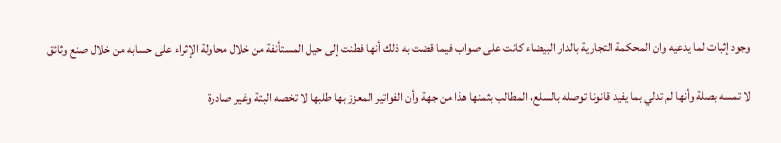وجود إثبات لما يدعيه وان المحكمة التجارية بالدار البيضاء كانت على صواب فيما قضت به ذلك أنها فطنت إلى حيل المستأنفة من خلال محاولة الإثراء على حسابه من خلال صنع وثائق

لا تمسه بصلة وأنها لم تدلي بما يفيد قانونا توصله بالسلع، المطالب بثمنها هذا من جهة وأن الفواتير المعزز بها طلبها لا تخصه البتة وغير صادرة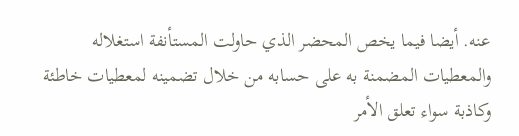عنه. أيضا فيما يخص المحضر الذي حاولت المستأنفة استغلاله والمعطيات المضمنة به على حسابه من خلال تضمينه لمعطيات خاطئة وكاذبة سواء تعلق الأمر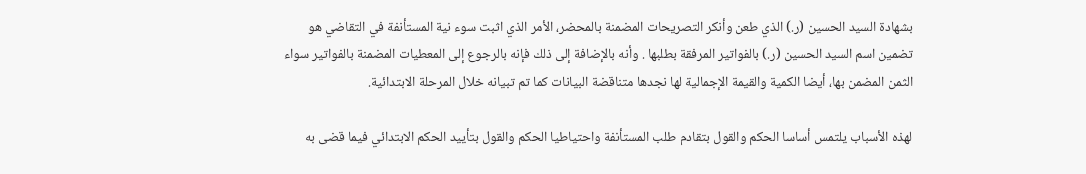بشهادة السيد الحسين (ر.) الذي طعن وأنكر التصريحات المضمنة بالمحضر، الأمر الذي اثبت سوء نية المستأنفة في التقاضي هو تضمين اسم السيد الحسين (ر.) بالفواتير المرفقة بطلبها . وأنه بالإضافة إلى ذلك فإنه بالرجوع إلى المعطيات المضمنة بالفواتير سواء الثمن المضمن بها، أيضا الكمية والقيمة الإجمالية لها نجدها متناقضة البيانات كما تم تبيانه خلال المرحلة الابتدائية.

لهذه الأسباب يلتمس أساسا الحكم والقول بتقادم طلب المستأنفة واحتياطيا الحكم والقول بتأييد الحكم الابتدائي فيما قضى به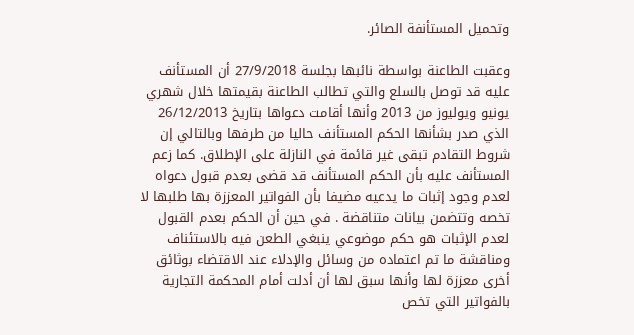وتحميل المستأنفة الصائر.

وعقبت الطاعنة بواسطة نائبها بجلسة 27/9/2018 أن المستأنف عليه قد توصل بالسلع والتي تطالب الطاعنة بقيمتها خلال شهري يونيو ويوليوز من 2013 وأنها أقامت دعواها بتاريخ 26/12/2013 الذي صدر بشأنها الحكم المستأنف حاليا من طرفها وبالتالي إن شروط التقادم تبقى غير قائمة في النازلة على الإطلاق. كما زعم المستأنف عليه بأن الحكم المستأنف قد قضى بعدم قبول دعواه لعدم وجود إثبات ما يدعيه مضيفا بأن الفواتير المعززة بها طلبها لا تخصه وتتضمن بيانات متناقضة . في حين أن الحكم بعدم القبول لعدم الإثبات هو حكم موضوعي ينبغي الطعن فيه بالاستئناف ومناقشة ما تم اعتماده من وسائل والإدلاء عند الاقتضاء بوثائق أخرى معززة لها وأنها سبق لها أن أدلت أمام المحكمة التجارية بالفواتير التي تخص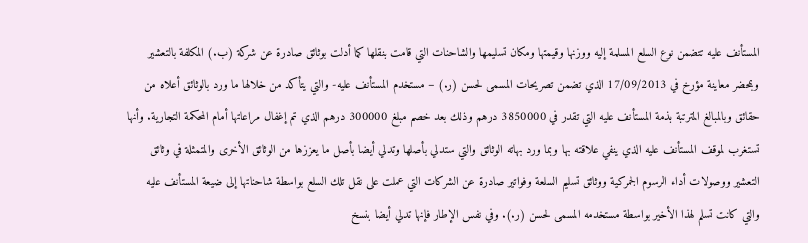المستأنف عليه تتضمن نوع السلع المسلمة إليه ووزنها وقيمتها ومكان تسليمها والشاحنات التي قامت بنقلها كما أدلت بوثائق صادرة عن شركة (ب.) المكلفة بالتعشير وبمحضر معاينة مؤرخ في 17/09/2013 الذي تضمن تصريحات المسمى لحسن (ر.) – مستخدم المستأنف عليه- والتي يتأكد من خلالها ما ورد بالوثائق أعلاه من حقائق وبالمبالغ المترتبة بذمة المستأنف عليه التي تقدر في 3850000 درهم وذلك بعد خصم مبلغ 300000 درهم الذي تم إغفال مراعاتها أمام المحكمة التجارية. وأنها تستغرب لموقف المستأنف عليه الذي ينفي علاقته بها وبما ورد بهاته الوثائق والتي ستدلي بأصلها وتدلي أيضا بأصل ما يعززها من الوثائق الأخرى والمتمثلة في وثائق التعشير ووصولات أداء الرسوم الجمركية ووثائق تسليم السلعة وفواتير صادرة عن الشركات التي عملت على نقل تلك السلع بواسطة شاحناتها إلى ضيعة المستأنف عليه والتي كانت تسلم لهذا الأخير بواسطة مستخدمه المسمى لحسن (ر.). وفي نفس الإطار فإنها تدلي أيضا بنسخ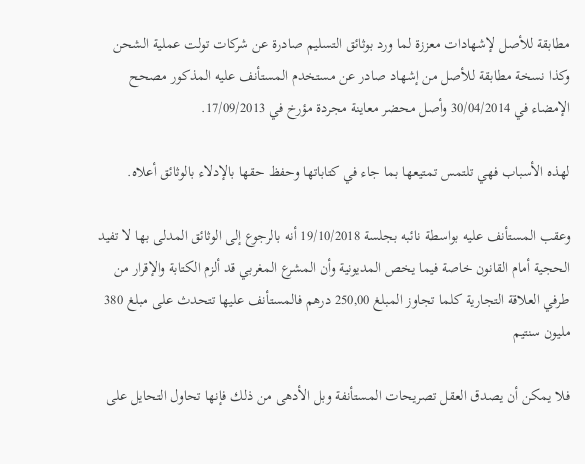مطابقة للأصل لإشهادات معززة لما ورد بوثائق التسليم صادرة عن شركات تولت عملية الشحن وكذا نسخة مطابقة للأصل من إشهاد صادر عن مستخدم المستأنف عليه المذكور مصحح الإمضاء في 30/04/2014 وأصل محضر معاينة مجردة مؤرخ في 17/09/2013.

لهذه الأسباب فهي تلتمس تمتيعها بما جاء في كتاباتها وحفظ حقها بالإدلاء بالوثائق أعلاه.

وعقب المستأنف عليه بواسطة نائبه بجلسة 19/10/2018 أنه بالرجوع إلى الوثائق المدلى بها لا تفيد الحجية أمام القانون خاصة فيما يخص المديونية وأن المشرع المغربي قد ألزم الكتابة والإقرار من طرفي العلاقة التجارية كلما تجاوز المبلغ 250,00 درهم فالمستأنف عليها تتحدث على مبلغ 380 مليون سنتيم

فلا يمكن أن يصدق العقل تصريحات المستأنفة وبل الأدهى من ذلك فإنها تحاول التحايل على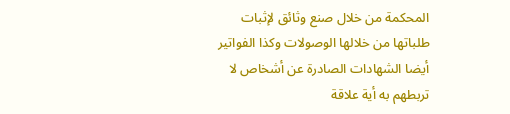المحكمة من خلال صنع وثائق لإثبات طلباتها من خلالها الوصولات وكذا الفواتير أيضا الشهادات الصادرة عن أشخاص لا تربطهم به أية علاقة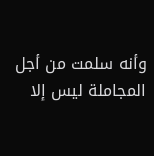وأنه سلمت من أجل المجاملة ليس إلا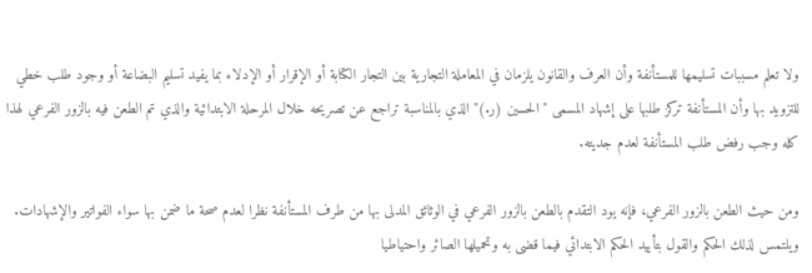ولا تعلم مسببات تسليمها للمستأنفة وأن العرف والقانون يلزمان في المعاملة التجارية بين التجار الكتابة أو الإقرار أو الإدلاء بما يفيد تسليم البضاعة أو وجود طلب خطي للتزويد بها وأن المستأنفة تركز طلبها على إشهاد المسمى "الحسين (ر.)" الذي بالمناسبة تراجع عن تصريحه خلال المرحلة الابتدائية والذي تم الطعن فيه بالزور الفرعي لهذا كله وجب رفض طلب المستأنفة لعدم جديته.

ومن حيث الطعن بالزور الفرعي، فإنه يود التقدم بالطعن بالزور الفرعي في الوثائق المدلى بها من طرف المستأنفة نظرا لعدم صحة ما ضمن بها سواء الفواتير والإشهادات. ويلتمس لذلك الحكم والقول بتأييد الحكم الابتدائي فيما قضى به وتحميلها الصائر واحتياطيا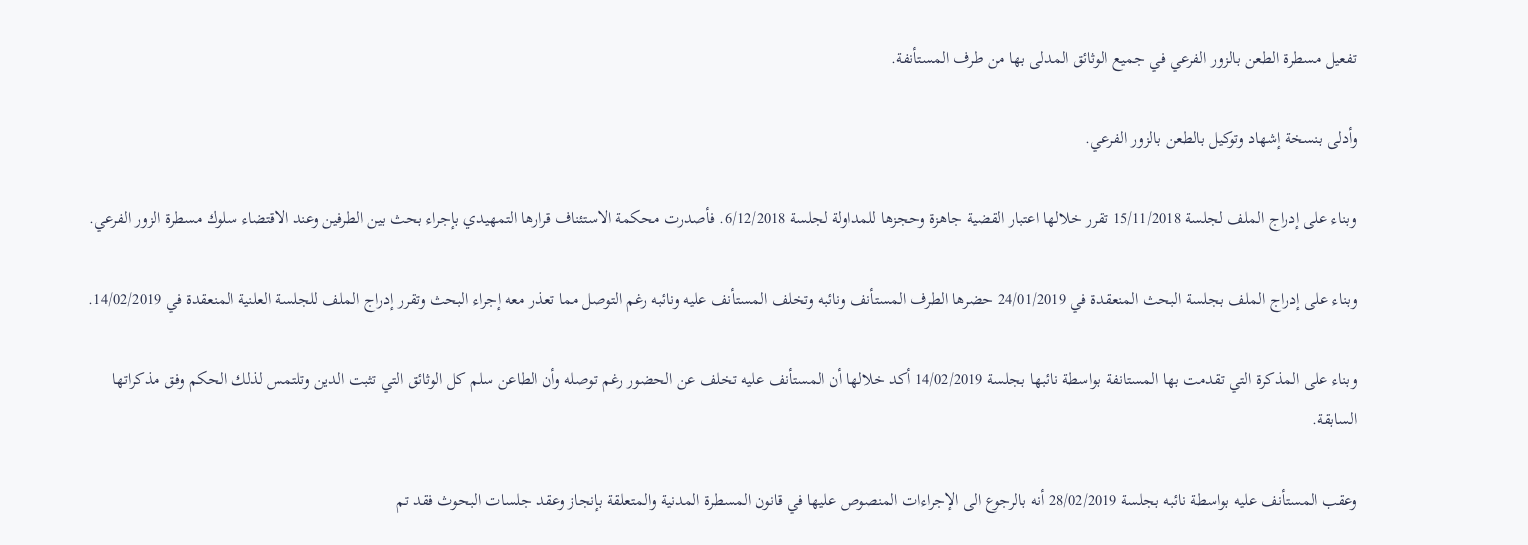تفعيل مسطرة الطعن بالزور الفرعي في جميع الوثائق المدلى بها من طرف المستأنفة.

وأدلى بنسخة إشهاد وتوكيل بالطعن بالزور الفرعي.

وبناء على إدراج الملف لجلسة 15/11/2018 تقرر خلالها اعتبار القضية جاهزة وحجزها للمداولة لجلسة 6/12/2018. فأصدرت محكمة الاستئناف قرارها التمهيدي بإجراء بحث بين الطرفين وعند الاقتضاء سلوك مسطرة الزور الفرعي.

وبناء على إدراج الملف بجلسة البحث المنعقدة في 24/01/2019 حضرها الطرف المستأنف ونائبه وتخلف المستأنف عليه ونائبه رغم التوصل مما تعذر معه إجراء البحث وتقرر إدراج الملف للجلسة العلنية المنعقدة في 14/02/2019.

وبناء على المذكرة التي تقدمت بها المستانفة بواسطة نائبها بجلسة 14/02/2019 أكد خلالها أن المستأنف عليه تخلف عن الحضور رغم توصله وأن الطاعن سلم كل الوثائق التي تثبت الدين وتلتمس لذلك الحكم وفق مذكراتها السابقة.

وعقب المستأنف عليه بواسطة نائبه بجلسة 28/02/2019 أنه بالرجوع الى الإجراءات المنصوص عليها في قانون المسطرة المدنية والمتعلقة بإنجاز وعقد جلسات البحوث فقد تم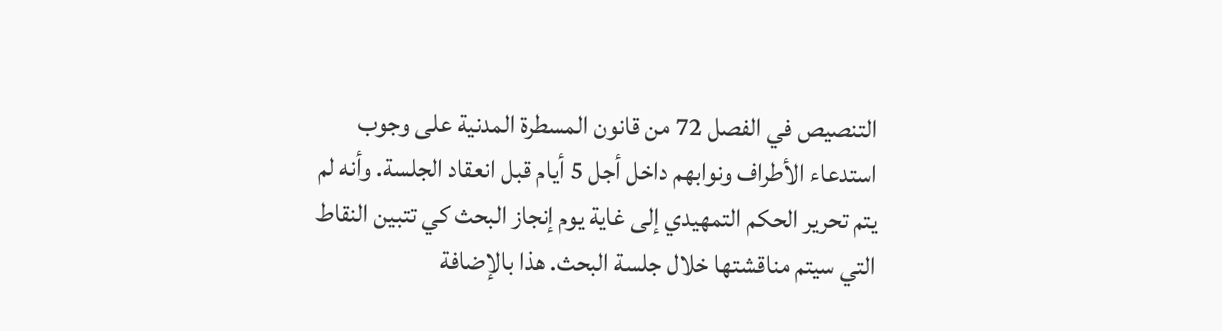التنصيص في الفصل 72 من قانون المسطرة المدنية على وجوب استدعاء الأطراف ونوابهم داخل أجل 5 أيام قبل انعقاد الجلسة. وأنه لم يتم تحرير الحكم التمهيدي إلى غاية يوم إنجاز البحث كي تتبين النقاط التي سيتم مناقشتها خلال جلسة البحث. هذا بالإضافة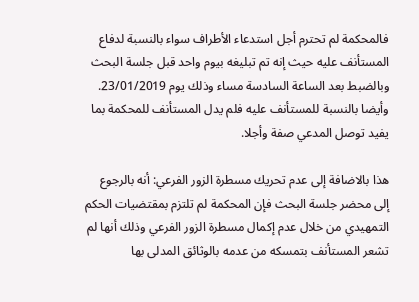فالمحكمة لم تحترم أجل استدعاء الأطراف سواء بالنسبة لدفاع المستأنف عليه حيث إنه تم تبليغه بيوم واحد قبل جلسة البحث وبالضبط بعد الساعة السادسة مساء وذلك يوم 23/01/2019. وأيضا بالنسبة للمستأنف عليه فلم يدل المستأنف للمحكمة بما يفيد توصل المدعي صفة وأجلا.

هذا بالاضافة إلى عدم تحريك مسطرة الزور الفرعي: أنه بالرجوع إلى محضر جلسة البحث فإن المحكمة لم تلتزم بمقتضيات الحكم التمهيدي من خلال عدم إكمال مسطرة الزور الفرعي وذلك أنها لم تشعر المستأنف بتمسكه من عدمه بالوثائق المدلى بها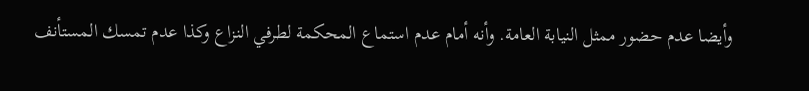وأيضا عدم حضور ممثل النيابة العامة. وأنه أمام عدم استماع المحكمة لطرفي النزاع وكذا عدم تمسك المستأنف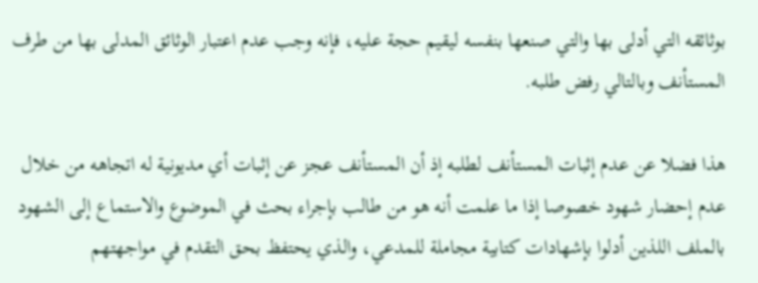بوثائقه التي أدلى بها والتي صنعها بنفسه ليقيم حجة عليه، فإنه وجب عدم اعتبار الوثائق المدلى بها من طرف المستأنف وبالتالي رفض طلبه.

هذا فضلا عن عدم إثبات المستأنف لطلبه إذ أن المستأنف عجز عن إثبات أي مديونية له اتجاهه من خلال عدم إحضار شهود خصوصا إذا ما علمت أنه هو من طالب بإجراء بحث في الموضوع والاستماع إلى الشهود بالملف اللذين أدلوا بإشهادات كتابية مجاملة للمدعي، والذي يحتفظ بحق التقدم في مواجهتهم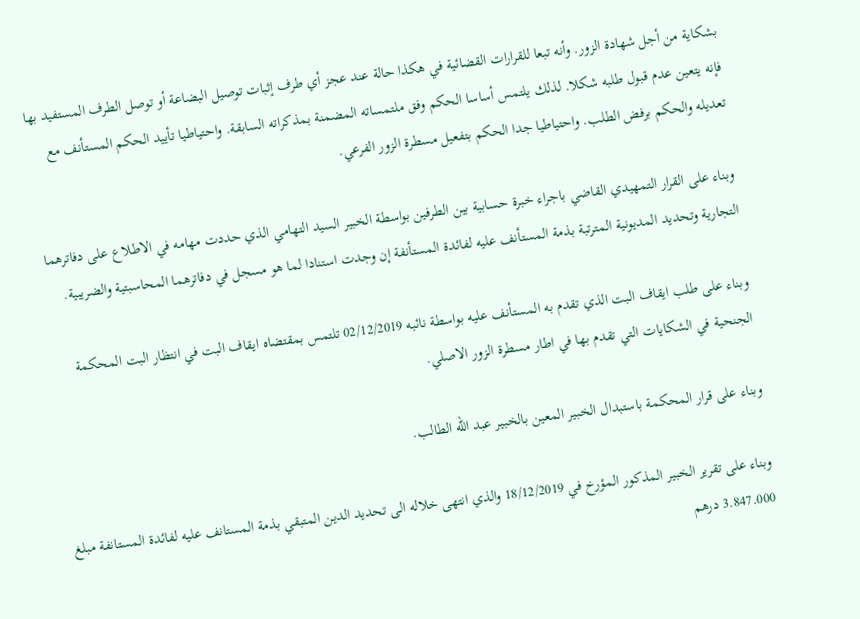بشكاية من أجل شهادة الزور. وأنه تبعا للقرارات القضائية في هكذا حالة عند عجز أي طرف إثبات توصيل البضاعة أو توصل الطرف المستفيد بها فإنه يتعين عدم قبول طلبه شكلا. لذلك يلتمس أساسا الحكم وفق ملتمساته المضمنة بمذكراته السابقة. واحتياطيا تأييد الحكم المستأنف مع تعديله والحكم برفض الطلب. واحتياطيا جدا الحكم بتفعيل مسطرة الزور الفرعي.

وبناء على القرار التمهيدي القاضي باجراء خبرة حسابية بين الطرفين بواسطة الخبير السيد التهامي الذي حددت مهامه في الاطلاع على دفاترهما التجارية وتحديد المديونية المترتبة بذمة المستأنف عليه لفائدة المستأنفة إن وجدت استنادا لما هو مسجل في دفاترهما المحاسبتية والضريبية.

وبناء على طلب ايقاف البت الذي تقدم به المستأنف عليه بواسطة نائبه 02/12/2019 تلتمس بمقتضاه ايقاف البت في انتظار البت المحكمة الجنحية في الشكايات التي تقدم بها في اطار مسطرة الزور الاصلي.

وبناء على قرار المحكمة باستبدال الخبير المعين بالخبير عبد الله الطالب.

وبناء على تقرير الخبير المذكور المؤرخ في 18/12/2019 والذي انتهى خلاله الى تحديد الدين المتبقي بذمة المستانف عليه لفائدة المستانفة مبلغ 3.847.000 درهم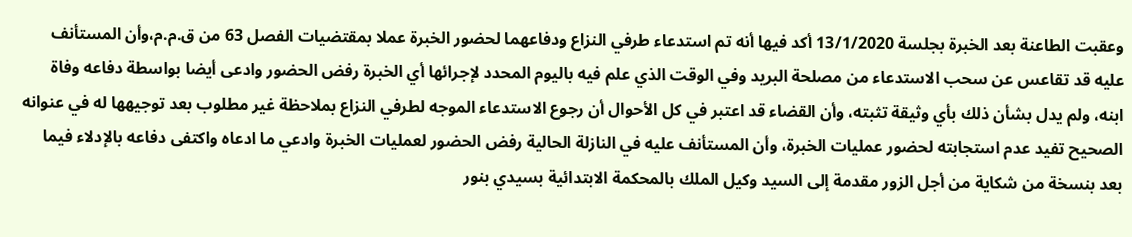وعقبت الطاعنة بعد الخبرة بجلسة 13/1/2020 أكد فيها أنه تم استدعاء طرفي النزاع ودفاعهما لحضور الخبرة عملا بمقتضيات الفصل 63 من ق.م.م،وأن المستأنف عليه قد تقاعس عن سحب الاستدعاء من مصلحة البريد وفي الوقت الذي علم فيه باليوم المحدد لإجرائها أي الخبرة رفض الحضور وادعى أيضا بواسطة دفاعه وفاة ابنه، ولم يدل بشأن ذلك بأي وثيقة تثبته، وأن القضاء قد اعتبر في كل الأحوال أن رجوع الاستدعاء الموجه لطرفي النزاع بملاحظة غیر مطلوب بعد توجيهها له في عنوانه الصحيح تفيد عدم استجابته لحضور عمليات الخبرة، وأن المستأنف عليه في النازلة الحالية رفض الحضور لعمليات الخبرة وادعي ما ادعاه واکتفی دفاعه بالإدلاء فيما بعد بنسخة من شكاية من أجل الزور مقدمة إلى السيد وكيل الملك بالمحكمة الابتدائية بسيدي بنور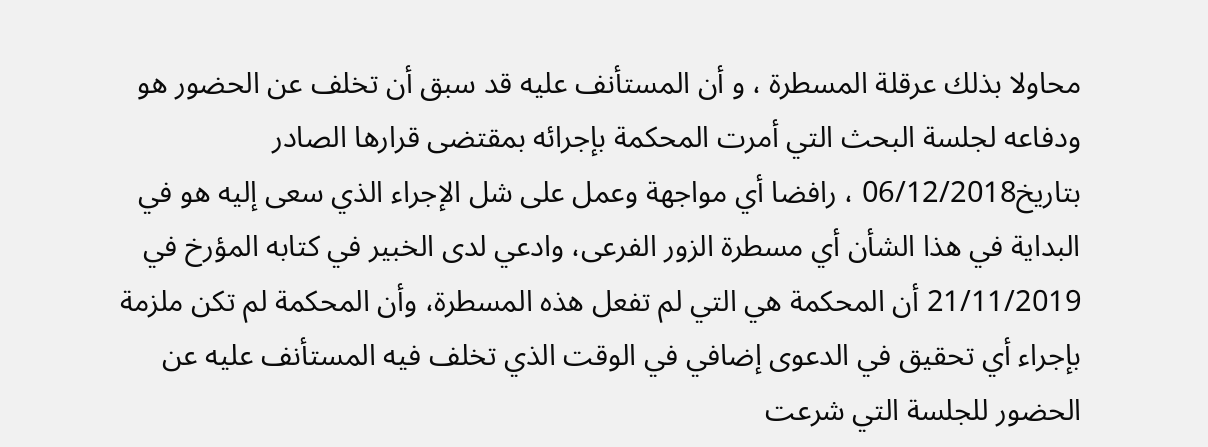محاولا بذلك عرقلة المسطرة ، و أن المستأنف عليه قد سبق أن تخلف عن الحضور هو ودفاعه لجلسة البحث التي أمرت المحكمة بإجرائه بمقتضى قرارها الصادر بتاريخ06/12/2018 ، رافضا أي مواجهة وعمل على شل الإجراء الذي سعى إليه هو في البداية في هذا الشأن أي مسطرة الزور الفرعی، وادعي لدى الخبير في كتابه المؤرخ في 21/11/2019 أن المحكمة هي التي لم تفعل هذه المسطرة، وأن المحكمة لم تكن ملزمة بإجراء أي تحقيق في الدعوى إضافي في الوقت الذي تخلف فيه المستأنف عليه عن الحضور للجلسة التي شرعت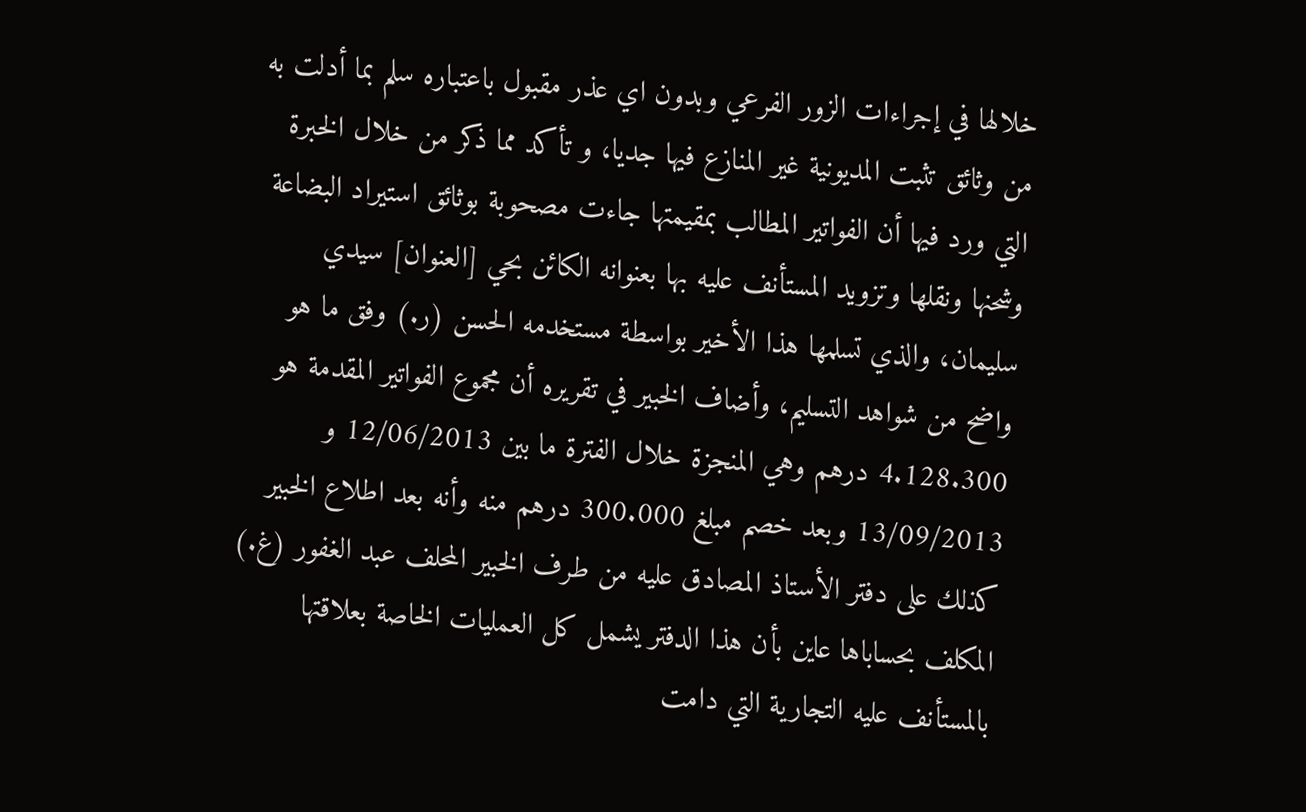خلالها في إجراءات الزور الفرعي وبدون اي عذر مقبول باعتباره سلم بما أدلت به من وثائق تثبت المديونية غير المنازع فيها جديا، و تأكد مما ذكر من خلال الخبرة التي ورد فيها أن الفواتير المطالب بمقيمتها جاءت مصحوبة بوثائق استيراد البضاعة وشحنها ونقلها وتزويد المستأنف عليه بها بعنوانه الكائن بحي [العنوان] سيدي سليمان، والذي تسلمها هذا الأخير بواسطة مستخدمه الحسن (ر.) وفق ما هو واضح من شواهد التسليم، وأضاف الخبير في تقريره أن مجموع الفواتير المقدمة هو 4.128.300 درهم وهي المنجزة خلال الفترة ما بين 12/06/2013 و 13/09/2013 وبعد خصم مبلغ 300.000 درهم منه وأنه بعد اطلاع الخبير كذلك على دفتر الأستاذ المصادق عليه من طرف الخبير المحلف عبد الغفور (غ.) المكلف بحساباها عاين بأن هذا الدفتر يشمل كل العمليات الخاصة بعلاقتها بالمستأنف عليه التجارية التي دامت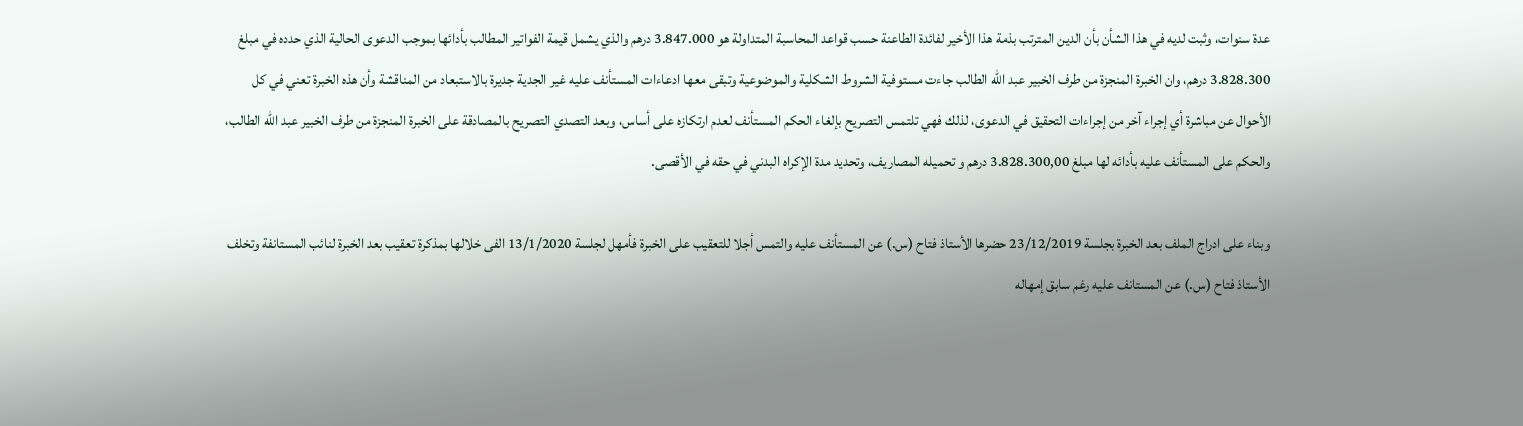عدة سنوات، وثبت لديه في هذا الشأن بأن الدين المترتب بذمة هذا الأخير لفائدة الطاعنة حسب قواعد المحاسبة المتداولة هو 3.847.000 درهم والذي يشمل قيمة الفواتير المطالب بأدائها بموجب الدعوى الحالية الذي حدده في مبلغ 3.828.300 درهم، وان الخبرة المنجزة من طرف الخبير عبد الله الطالب جاءت مستوفية الشروط الشكلية والموضوعية وتبقى معها ادعاءات المستأنف عليه غير الجدية جديرة بالاستبعاد من المناقشة وأن هذه الخبرة تعني في كل الأحوال عن مباشرة أي إجراء آخر من إجراءات التحقيق في الدعوى، لذلك فهي تلتمس التصريح بإلغاء الحكم المستأنف لعدم ارتكازه على أساس، وبعد التصدي التصريح بالمصادقة على الخبرة المنجزة من طرف الخبير عبد الله الطالب، والحكم على المستأنف عليه بأدائه لها مبلغ 3.828.300,00 درهم و تحميله المصاريف، وتحديد مدة الإكراه البدني في حقه في الأقصى.

وبناء على ادراج الملف بعد الخبرة بجلسة 23/12/2019 حضرها الأستاذ فتاح (س.) عن المستأنف عليه والتمس أجلا للتعقيب على الخبرة فأمهل لجلسة 13/1/2020 الفى خلالها بمذكرة تعقيب بعد الخبرة لنائب المستانفة وتخلف الأستاذ فتاح (س.) عن المستانف عليه رغم سابق إمهاله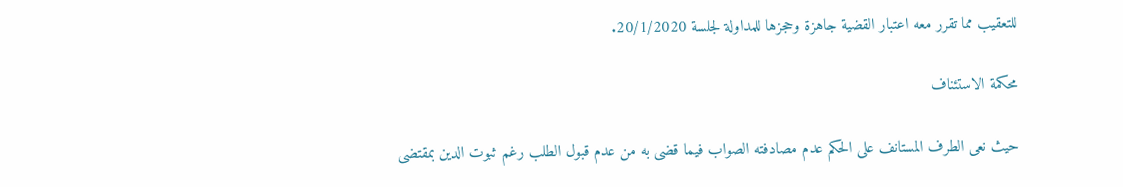للتعقيب مما تقرر معه اعتبار القضية جاهزة وحجزها للمداولة لجلسة 20/1/2020.

محكمة الاستئناف

حيث نعى الطرف المستانف على الحكم عدم مصادفته الصواب فيما قضى به من عدم قبول الطلب رغم ثبوت الدين بمقتضى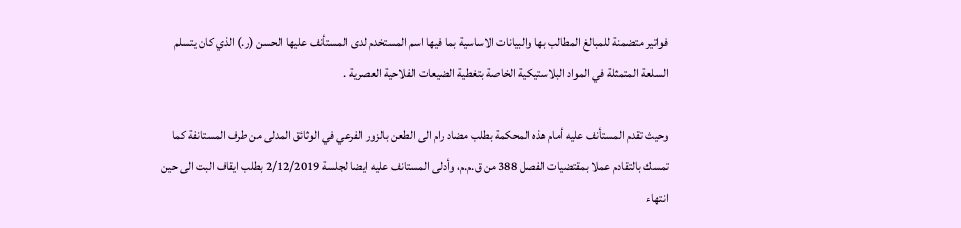فواتير متضمنة للمبالغ المطالب بها والبيانات الاساسية بما فيها اسم المستخدم لدى المستأنف عليها الحسن (ر.) الذي كان يتسلم السلعة المتمثلة في المواد البلاستيكية الخاصة بتغطية الضيعات الفلاحية العصرية .

وحيث تقدم المستأنف عليه أمام هذه المحكمة بطلب مضاد رام الى الطعن بالزور الفرعي في الوثائق المدلى من طرف المستانفة كما تمسك بالتقادم عملا بمقتضيات الفصل 388 من ق.م.م، وأدلى المستانف عليه ايضا لجلسة 2/12/2019 بطلب ايقاف البت الى حين انتهاء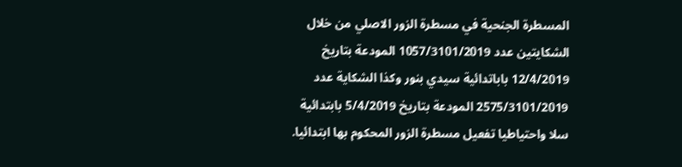المسطرة الجنحية في مسطرة الزور الاصلي من خلال الشكايتين عدد 1057/3101/2019 المودعة بتاريخ 12/4/2019 باباتدائية سيدي بنور وكذا الشكاية عدد 2575/3101/2019 المودعة بتاريخ 5/4/2019 بابتدائية سلا واحتياطيا تفعيل مسطرة الزور المحكوم بها ابتدائيا.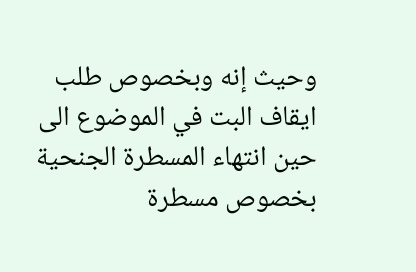وحيث إنه وبخصوص طلب ايقاف البت في الموضوع الى حين انتهاء المسطرة الجنحية بخصوص مسطرة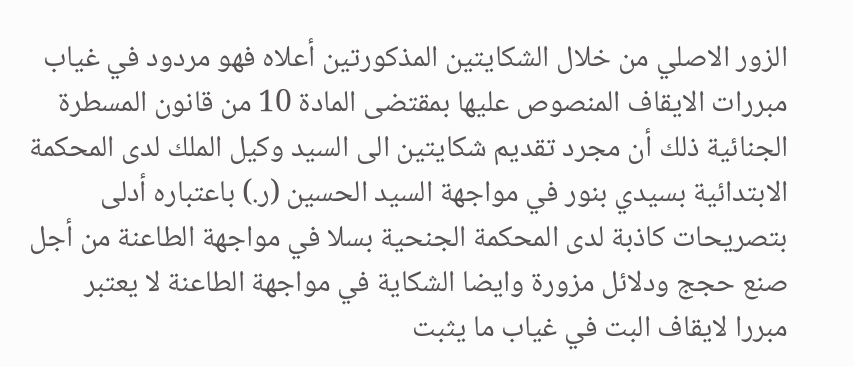الزور الاصلي من خلال الشكايتين المذكورتين أعلاه فهو مردود في غياب مبررات الايقاف المنصوص عليها بمقتضى المادة 10 من قانون المسطرة الجنائية ذلك أن مجرد تقديم شكايتين الى السيد وكيل الملك لدى المحكمة الابتدائية بسيدي بنور في مواجهة السيد الحسين (ر.) باعتباره أدلى بتصريحات كاذبة لدى المحكمة الجنحية بسلا في مواجهة الطاعنة من أجل صنع حجج ودلائل مزورة وايضا الشكاية في مواجهة الطاعنة لا يعتبر مبررا لايقاف البت في غياب ما يثبت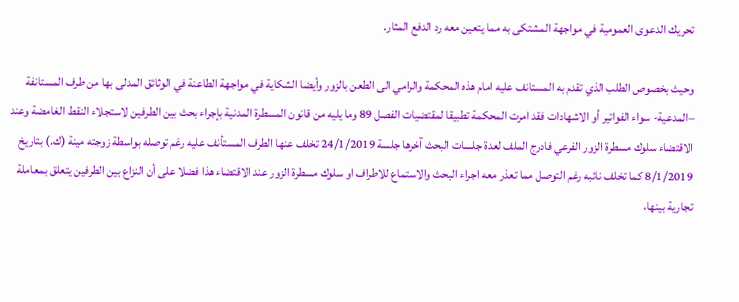تحريك الدعوى العمومية في مواجهة المشتكى به مما يتعين معه رد الدفع المثار.

وحيث بخصوص الطلب الذي تقدم به المستانف عليه امام هذه المحكمة والرامي الى الطعن بالزور وأيضا الشكاية في مواجهة الطاعنة في الوثائق المدلى بها من طرف المستانفة –المدعية- سواء الفواتير أو الاشهادات فقد امرت المحكمة تطبيقا لمقتضيات الفصل 89 وما يليه من قانون المسطرة المدنية بإجراء بحث بين الطرفين لاستجلاء النقط الغامضة وعند الاقتضاء سلوك مسطرة الزور الفرعي فادرج الملف لعدة جلسات البحث آخرها جلسة 24/1/2019 تخلف عنها الطرف المستأنف عليه رغم توصله بواسطة زوجته مينة (ك.) بتاريخ 8/1/2019 كما تخلف نائبه رغم التوصل مما تعذر معه اجراء البحث والاستماع للاطراف او سلوك مسطرة الزور عند الاقتضاء هذا فضلا على أن النزاع بين الطرفين يتعلق بمعاملة تجارية بينها،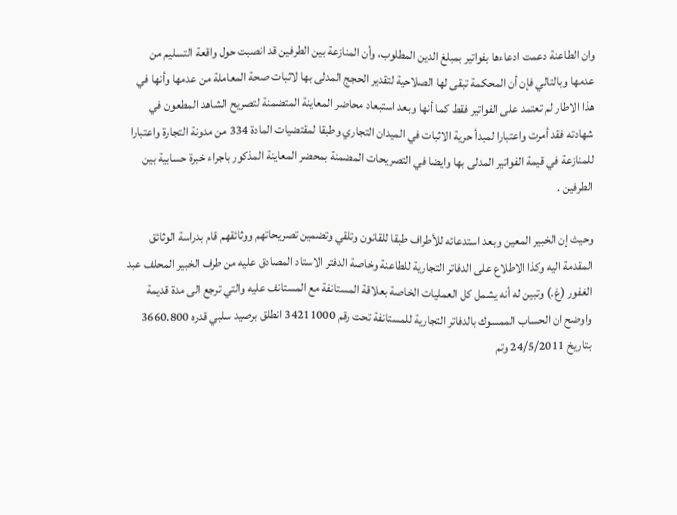وان الطاعنة دعمت ادعاءها بفواتير بمبلغ الدين المطلوب، وأن المنازعة بين الطرفين قد انصبت حول واقعة التسليم من عدمها وبالتالي فإن أن المحكمة تبقى لها الصلاحية لتقدير الحجج المدلى بها لاثبات صحة المعاملة من عدمها وأنها في هذا الاطار لم تعتمد على الفواتير فقط كما أنها وبعد استبعاد محاضر المعاينة المتضمنة لتصريح الشاهد المطعون في شهادته فقد أمرت واعتبارا لمبدأ حرية الاثبات في الميدان التجاري وطبقا لمقتضيات المادة 334 من مدونة التجارة واعتبارا للمنازعة في قيمة الفواتير المدلى بها وايضا في التصريحات المضمنة بمحضر المعاينة المذكور باجراء خبرة حسابية بين الطرفين .

وحيث إن الخبير المعين وبعد استدعائه للأطراف طبقا للقانون وتلقي وتضمين تصريحاتهم ووثائقهم قام بدراسة الوثائق المقدمة اليه وكذا الاطلاع على الدفاتر التجارية للطاعنة وخاصة الدفتر الاستاد المصادق عليه من طرف الخبير المحلف عبد الغفور (غ.) وتبين له أنه يشمل كل العمليات الخاصة بعلاقة المستانفة مع المستانف عليه والتي ترجع الى مدة قديمة واوضح ان الحساب الممسوك بالدفاتر التجارية للمستانفة تحت رقم 34211000 انطلق برصيد سلبي قدره 3660.800 بتاريخ 24/5/2011 وتم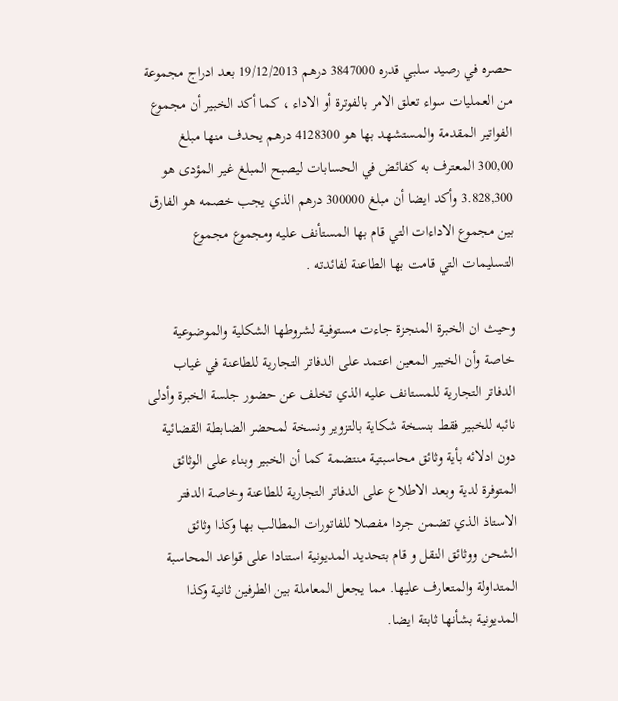حصره في رصيد سلبي قدره 3847000 درهم 19/12/2013 بعد ادراج مجموعة من العمليات سواء تعلق الامر بالفوترة أو الاداء ، كما أكد الخبير أن مجموع الفواتير المقدمة والمستشهد بها هو 4128300 درهم يحدف منها مبلغ 300,00 المعترف به كفائض في الحسابات ليصبح المبلغ غير المؤدى هو 3.828,300 وأكد ايضا أن مبلغ 300000 درهم الذي يجب خصمه هو الفارق بين مجموع الاداءات التي قام بها المستأنف عليه ومجموع مجموع التسليمات التي قامت بها الطاعنة لفائدته .

وحيث ان الخبرة المنجزة جاءت مستوفية لشروطها الشكلية والموضوعية خاصة وأن الخبير المعين اعتمد على الدفاتر التجارية للطاعنة في غياب الدفاتر التجارية للمستانف عليه الذي تخلف عن حضور جلسة الخبرة وأدلى نائبه للخبير فقط بنسخة شكاية بالتزوير ونسخة لمحضر الضابطة القضائية دون ادلائه بأية وثائق محاسبتية منتضمة كما أن الخبير وبناء على الوثائق المتوفرة لدية وبعد الاطلاع على الدفاتر التجارية للطاعنة وخاصة الدفتر الاستاذ الذي تضمن جردا مفصلا للفاتورات المطالب بها وكذا وثائق الشحن ووثائق النقل و قام بتحديد المديونية استنادا على قواعد المحاسبة المتداولة والمتعارف عليها. مما يجعل المعاملة بين الطرفين ثانية وكذا المديونية بشأنها ثابتة ايضا.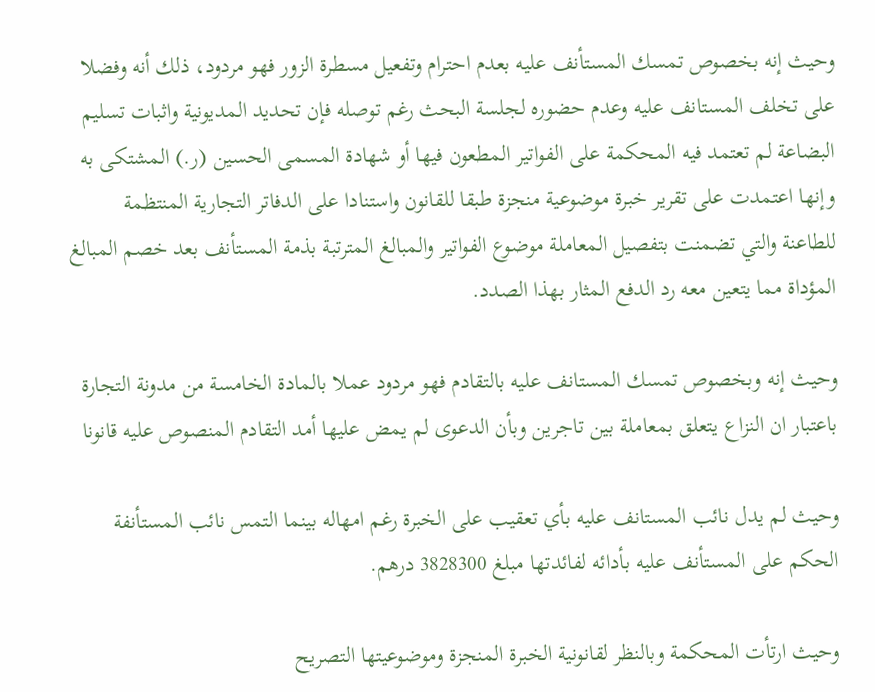وحيث إنه بخصوص تمسك المستأنف عليه بعدم احترام وتفعيل مسطرة الزور فهو مردود، ذلك أنه وفضلا على تخلف المستانف عليه وعدم حضوره لجلسة البحث رغم توصله فإن تحديد المديونية واثبات تسليم البضاعة لم تعتمد فيه المحكمة على الفواتير المطعون فيها أو شهادة المسمى الحسين (ر.) المشتكى به وإنها اعتمدت على تقرير خبرة موضوعية منجزة طبقا للقانون واستنادا على الدفاتر التجارية المنتظمة للطاعنة والتي تضمنت بتفصيل المعاملة موضوع الفواتير والمبالغ المترتبة بذمة المستأنف بعد خصم المبالغ المؤداة مما يتعين معه رد الدفع المثار بهذا الصدد.

وحيث إنه وبخصوص تمسك المستانف عليه بالتقادم فهو مردود عملا بالمادة الخامسة من مدونة التجارة باعتبار ان النزاع يتعلق بمعاملة بين تاجرين وبأن الدعوى لم يمض عليها أمد التقادم المنصوص عليه قانونا

وحيث لم يدل نائب المستانف عليه بأي تعقيب على الخبرة رغم امهاله بينما التمس نائب المستأنفة الحكم على المستأنف عليه بأدائه لفائدتها مبلغ 3828300 درهم.

وحيث ارتأت المحكمة وبالنظر لقانونية الخبرة المنجزة وموضوعيتها التصريح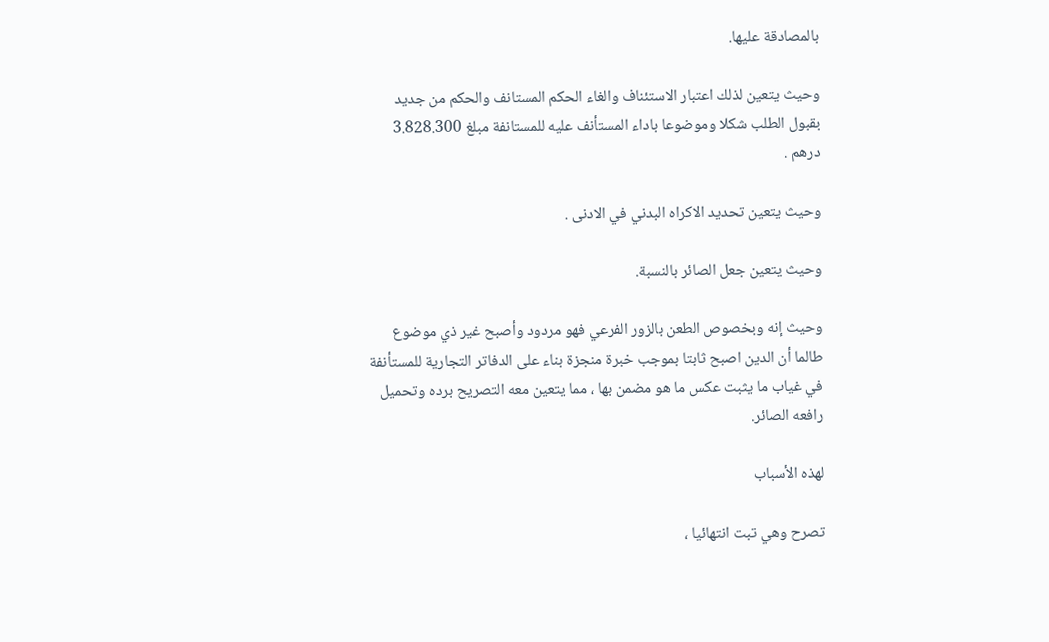بالمصادقة عليها.

وحيث يتعين لذلك اعتبار الاستئناف والغاء الحكم المستانف والحكم من جديد بقبول الطلب شكلا وموضوعا باداء المستأنف عليه للمستانفة مبلغ 3.828.300 درهم .

وحيث يتعين تحديد الاكراه البدني في الادنى .

وحيث يتعين جعل الصائر بالنسبة.

وحيث إنه وبخصوص الطعن بالزور الفرعي فهو مردود وأصبح غير ذي موضوع طالما أن الدين اصبح ثابتا بموجب خبرة منجزة بناء على الدفاتر التجارية للمستأنفة في غياب ما يثبت عكس ما هو مضمن بها ، مما يتعين معه التصريح برده وتحميل رافعه الصائر.

لهذه الأسباب

تصرح وهي تبت انتهائيا ،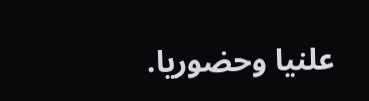علنيا وحضوريا.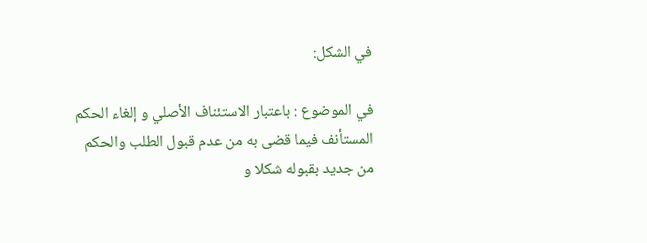في الشكل:

في الموضوع : باعتبار الاستئناف الأصلي و إلغاء الحكم المستأنف فيما قضى به من عدم قبول الطلب والحكم من جديد بقبوله شكلا و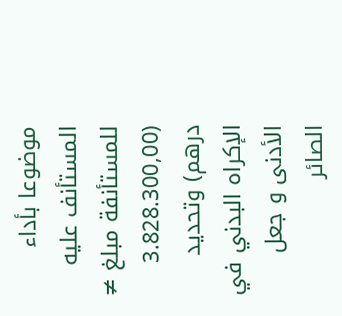موضوعا بأداء المستأنف عليه للمستأنفة مبلغ ≠ (3.828.300,00 درهم) وتحديد الإكراه البدني في الأدنى و جعل الصائر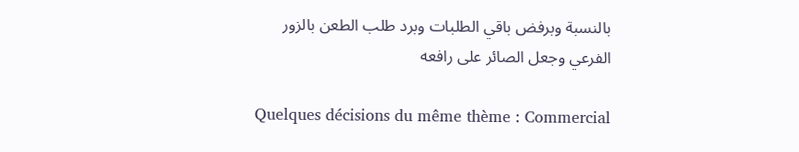بالنسبة وبرفض باقي الطلبات وبرد طلب الطعن بالزور الفرعي وجعل الصائر على رافعه

Quelques décisions du même thème : Commercial